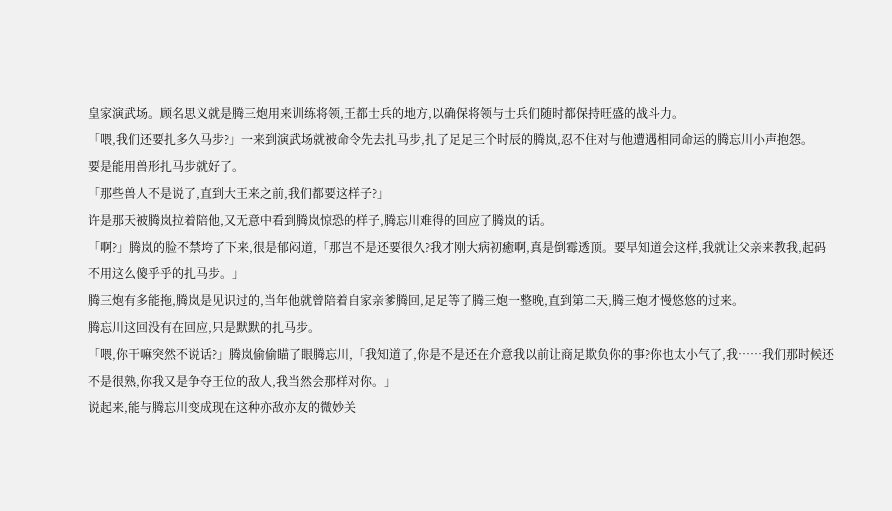皇家演武场。顾名思义就是腾三炮用来训练将领,王都士兵的地方,以确保将领与士兵们随时都保持旺盛的战斗力。
「喂,我们还要扎多久马步?」一来到演武场就被命令先去扎马步,扎了足足三个时辰的腾岚,忍不住对与他遭遇相同命运的腾忘川小声抱怨。
要是能用兽形扎马步就好了。
「那些兽人不是说了,直到大王来之前,我们都要这样子?」
许是那天被腾岚拉着陪他,又无意中看到腾岚惊恐的样子,腾忘川难得的回应了腾岚的话。
「啊?」腾岚的脸不禁垮了下来,很是郁闷道,「那岂不是还要很久?我才刚大病初癒啊,真是倒霉透顶。要早知道会这样,我就让父亲来教我,起码不用这么傻乎乎的扎马步。」
腾三炮有多能拖,腾岚是见识过的,当年他就曾陪着自家亲爹腾回,足足等了腾三炮一整晚,直到第二天,腾三炮才慢悠悠的过来。
腾忘川这回没有在回应,只是默默的扎马步。
「喂,你干嘛突然不说话?」腾岚偷偷瞄了眼腾忘川,「我知道了,你是不是还在介意我以前让商足欺负你的事?你也太小气了,我……我们那时候还不是很熟,你我又是争夺王位的敌人,我当然会那样对你。」
说起来,能与腾忘川变成现在这种亦敌亦友的微妙关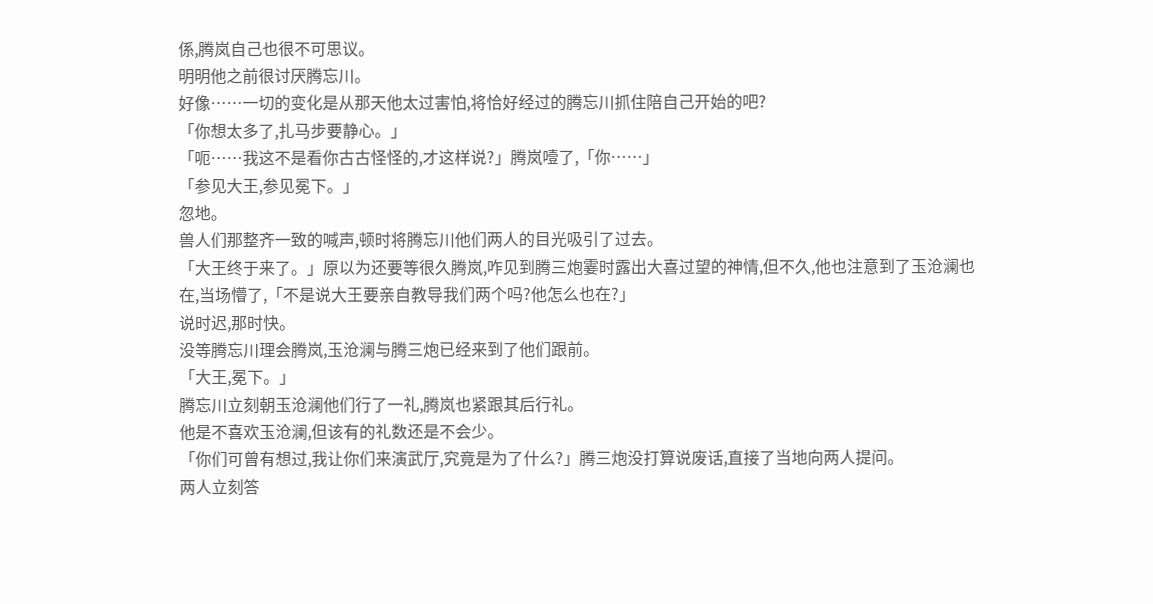係,腾岚自己也很不可思议。
明明他之前很讨厌腾忘川。
好像……一切的变化是从那天他太过害怕,将恰好经过的腾忘川抓住陪自己开始的吧?
「你想太多了,扎马步要静心。」
「呃……我这不是看你古古怪怪的,才这样说?」腾岚噎了,「你……」
「参见大王,参见冕下。」
忽地。
兽人们那整齐一致的喊声,顿时将腾忘川他们两人的目光吸引了过去。
「大王终于来了。」原以为还要等很久腾岚,咋见到腾三炮霎时露出大喜过望的神情,但不久,他也注意到了玉沧澜也在,当场懵了,「不是说大王要亲自教导我们两个吗?他怎么也在?」
说时迟,那时快。
没等腾忘川理会腾岚,玉沧澜与腾三炮已经来到了他们跟前。
「大王,冕下。」
腾忘川立刻朝玉沧澜他们行了一礼,腾岚也紧跟其后行礼。
他是不喜欢玉沧澜,但该有的礼数还是不会少。
「你们可曾有想过,我让你们来演武厅,究竟是为了什么?」腾三炮没打算说废话,直接了当地向两人提问。
两人立刻答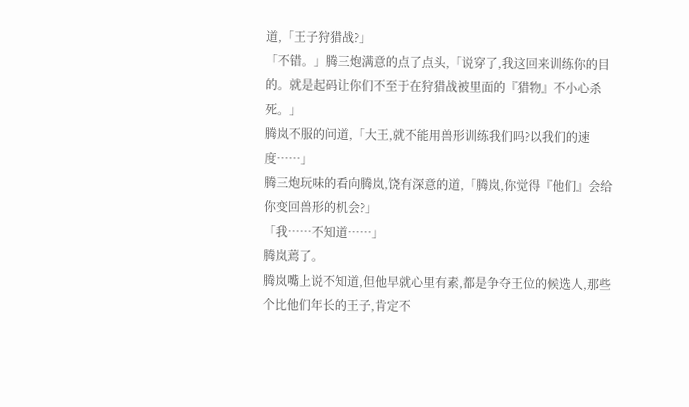道,「王子狩猎战?」
「不错。」腾三炮满意的点了点头,「说穿了,我这回来训练你的目的。就是起码让你们不至于在狩猎战被里面的『猎物』不小心杀死。」
腾岚不服的问道,「大王,就不能用兽形训练我们吗?以我们的速度……」
腾三炮玩味的看向腾岚,饶有深意的道,「腾岚,你觉得『他们』会给你变回兽形的机会?」
「我……不知道……」
腾岚蔫了。
腾岚嘴上说不知道,但他早就心里有素,都是争夺王位的候选人,那些个比他们年长的王子,肯定不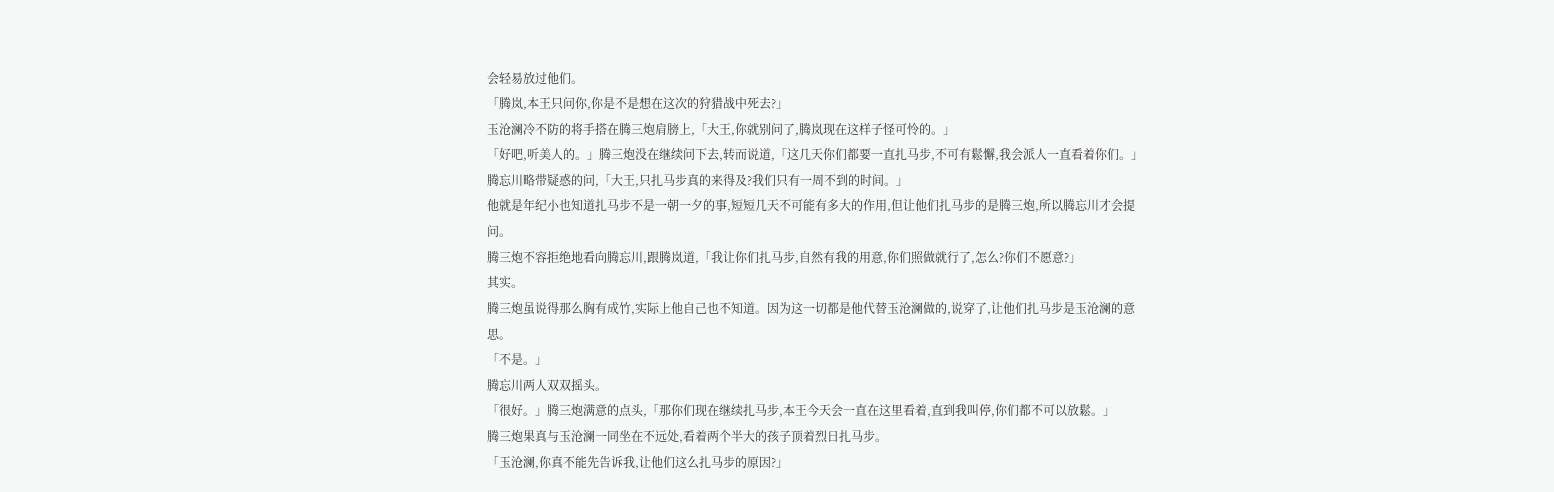会轻易放过他们。
「腾岚,本王只问你,你是不是想在这次的狩猎战中死去?」
玉沧澜冷不防的将手搭在腾三炮肩膀上,「大王,你就别问了,腾岚现在这样子怪可怜的。」
「好吧,听美人的。」腾三炮没在继续问下去,转而说道,「这几天你们都要一直扎马步,不可有鬆懈,我会派人一直看着你们。」
腾忘川略带疑惑的问,「大王,只扎马步真的来得及?我们只有一周不到的时间。」
他就是年纪小也知道扎马步不是一朝一夕的事,短短几天不可能有多大的作用,但让他们扎马步的是腾三炮,所以腾忘川才会提问。
腾三炮不容拒绝地看向腾忘川,跟腾岚道,「我让你们扎马步,自然有我的用意,你们照做就行了,怎么?你们不愿意?」
其实。
腾三炮虽说得那么胸有成竹,实际上他自己也不知道。因为这一切都是他代替玉沧澜做的,说穿了,让他们扎马步是玉沧澜的意思。
「不是。」
腾忘川两人双双摇头。
「很好。」腾三炮满意的点头,「那你们现在继续扎马步,本王今天会一直在这里看着,直到我叫停,你们都不可以放鬆。」
腾三炮果真与玉沧澜一同坐在不远处,看着两个半大的孩子顶着烈日扎马步。
「玉沧澜,你真不能先告诉我,让他们这么扎马步的原因?」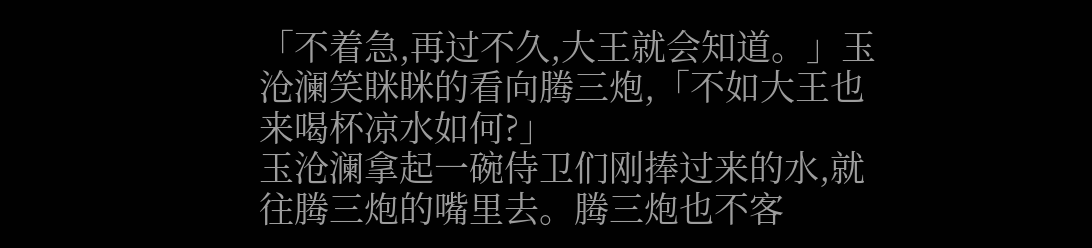「不着急,再过不久,大王就会知道。」玉沧澜笑眯眯的看向腾三炮,「不如大王也来喝杯凉水如何?」
玉沧澜拿起一碗侍卫们刚捧过来的水,就往腾三炮的嘴里去。腾三炮也不客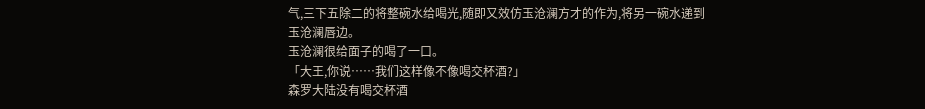气,三下五除二的将整碗水给喝光,随即又效仿玉沧澜方才的作为,将另一碗水递到玉沧澜唇边。
玉沧澜很给面子的喝了一口。
「大王,你说……我们这样像不像喝交杯酒?」
森罗大陆没有喝交杯酒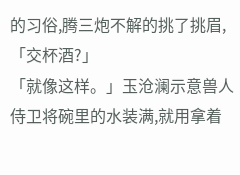的习俗,腾三炮不解的挑了挑眉,「交杯酒?」
「就像这样。」玉沧澜示意兽人侍卫将碗里的水装满,就用拿着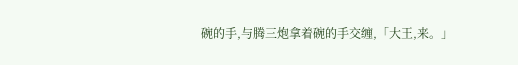碗的手,与腾三炮拿着碗的手交缠,「大王,来。」